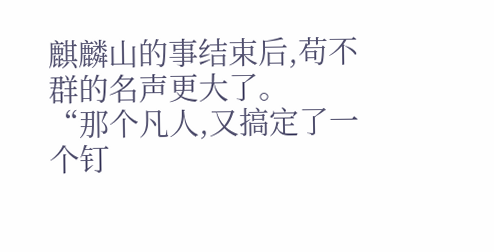麒麟山的事结束后,苟不群的名声更大了。
“那个凡人,又搞定了一个钉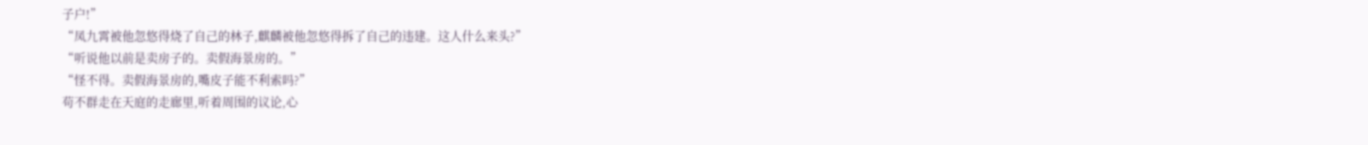子户!”
“凤九霄被他忽悠得烧了自己的林子,麒麟被他忽悠得拆了自己的违建。这人什么来头?”
“听说他以前是卖房子的。卖假海景房的。”
“怪不得。卖假海景房的,嘴皮子能不利索吗?”
苟不群走在天庭的走廊里,听着周围的议论,心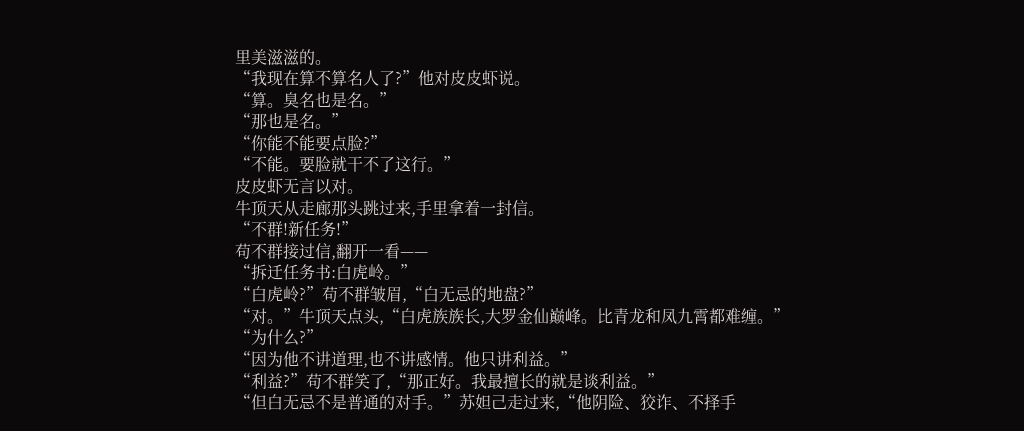里美滋滋的。
“我现在算不算名人了?”他对皮皮虾说。
“算。臭名也是名。”
“那也是名。”
“你能不能要点脸?”
“不能。要脸就干不了这行。”
皮皮虾无言以对。
牛顶天从走廊那头跳过来,手里拿着一封信。
“不群!新任务!”
苟不群接过信,翻开一看——
“拆迁任务书:白虎岭。”
“白虎岭?”苟不群皱眉,“白无忌的地盘?”
“对。”牛顶天点头,“白虎族族长,大罗金仙巅峰。比青龙和凤九霄都难缠。”
“为什么?”
“因为他不讲道理,也不讲感情。他只讲利益。”
“利益?”苟不群笑了,“那正好。我最擅长的就是谈利益。”
“但白无忌不是普通的对手。”苏妲己走过来,“他阴险、狡诈、不择手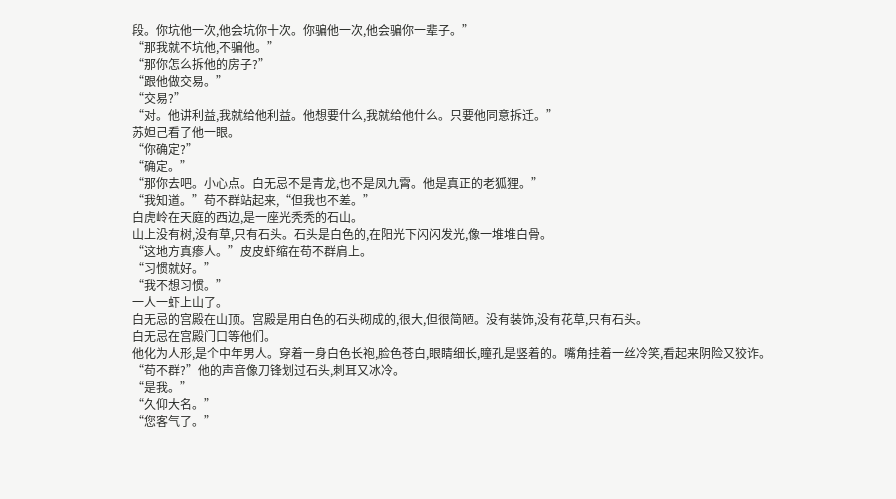段。你坑他一次,他会坑你十次。你骗他一次,他会骗你一辈子。”
“那我就不坑他,不骗他。”
“那你怎么拆他的房子?”
“跟他做交易。”
“交易?”
“对。他讲利益,我就给他利益。他想要什么,我就给他什么。只要他同意拆迁。”
苏妲己看了他一眼。
“你确定?”
“确定。”
“那你去吧。小心点。白无忌不是青龙,也不是凤九霄。他是真正的老狐狸。”
“我知道。”苟不群站起来,“但我也不差。”
白虎岭在天庭的西边,是一座光秃秃的石山。
山上没有树,没有草,只有石头。石头是白色的,在阳光下闪闪发光,像一堆堆白骨。
“这地方真瘆人。”皮皮虾缩在苟不群肩上。
“习惯就好。”
“我不想习惯。”
一人一虾上山了。
白无忌的宫殿在山顶。宫殿是用白色的石头砌成的,很大,但很简陋。没有装饰,没有花草,只有石头。
白无忌在宫殿门口等他们。
他化为人形,是个中年男人。穿着一身白色长袍,脸色苍白,眼睛细长,瞳孔是竖着的。嘴角挂着一丝冷笑,看起来阴险又狡诈。
“苟不群?”他的声音像刀锋划过石头,刺耳又冰冷。
“是我。”
“久仰大名。”
“您客气了。”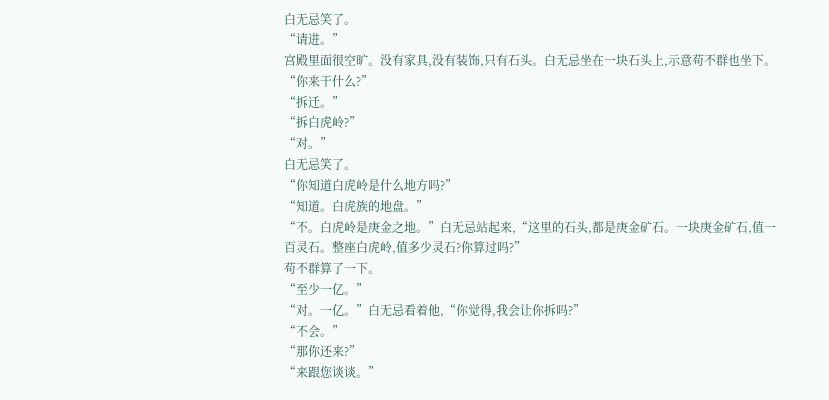白无忌笑了。
“请进。”
宫殿里面很空旷。没有家具,没有装饰,只有石头。白无忌坐在一块石头上,示意苟不群也坐下。
“你来干什么?”
“拆迁。”
“拆白虎岭?”
“对。”
白无忌笑了。
“你知道白虎岭是什么地方吗?”
“知道。白虎族的地盘。”
“不。白虎岭是庚金之地。”白无忌站起来,“这里的石头,都是庚金矿石。一块庚金矿石,值一百灵石。整座白虎岭,值多少灵石?你算过吗?”
苟不群算了一下。
“至少一亿。”
“对。一亿。”白无忌看着他,“你觉得,我会让你拆吗?”
“不会。”
“那你还来?”
“来跟您谈谈。”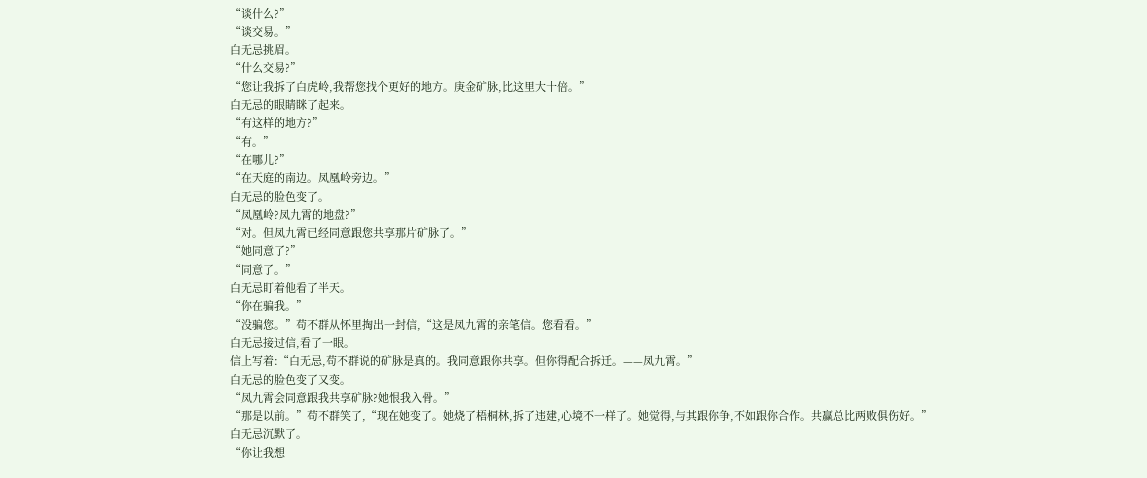“谈什么?”
“谈交易。”
白无忌挑眉。
“什么交易?”
“您让我拆了白虎岭,我帮您找个更好的地方。庚金矿脉,比这里大十倍。”
白无忌的眼睛眯了起来。
“有这样的地方?”
“有。”
“在哪儿?”
“在天庭的南边。凤凰岭旁边。”
白无忌的脸色变了。
“凤凰岭?凤九霄的地盘?”
“对。但凤九霄已经同意跟您共享那片矿脉了。”
“她同意了?”
“同意了。”
白无忌盯着他看了半天。
“你在骗我。”
“没骗您。”苟不群从怀里掏出一封信,“这是凤九霄的亲笔信。您看看。”
白无忌接过信,看了一眼。
信上写着:“白无忌,苟不群说的矿脉是真的。我同意跟你共享。但你得配合拆迁。——凤九霄。”
白无忌的脸色变了又变。
“凤九霄会同意跟我共享矿脉?她恨我入骨。”
“那是以前。”苟不群笑了,“现在她变了。她烧了梧桐林,拆了违建,心境不一样了。她觉得,与其跟你争,不如跟你合作。共赢总比两败俱伤好。”
白无忌沉默了。
“你让我想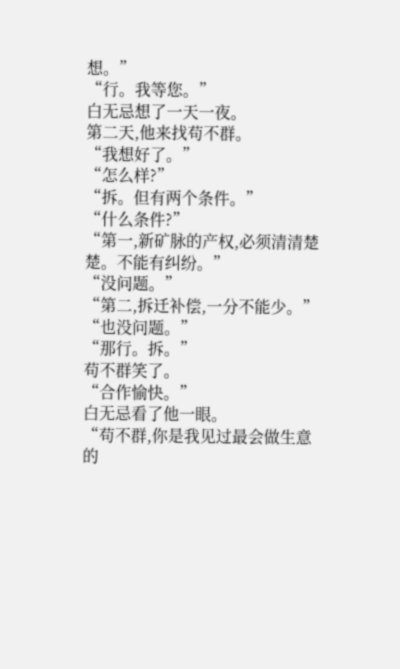想。”
“行。我等您。”
白无忌想了一天一夜。
第二天,他来找苟不群。
“我想好了。”
“怎么样?”
“拆。但有两个条件。”
“什么条件?”
“第一,新矿脉的产权,必须清清楚楚。不能有纠纷。”
“没问题。”
“第二,拆迁补偿,一分不能少。”
“也没问题。”
“那行。拆。”
苟不群笑了。
“合作愉快。”
白无忌看了他一眼。
“苟不群,你是我见过最会做生意的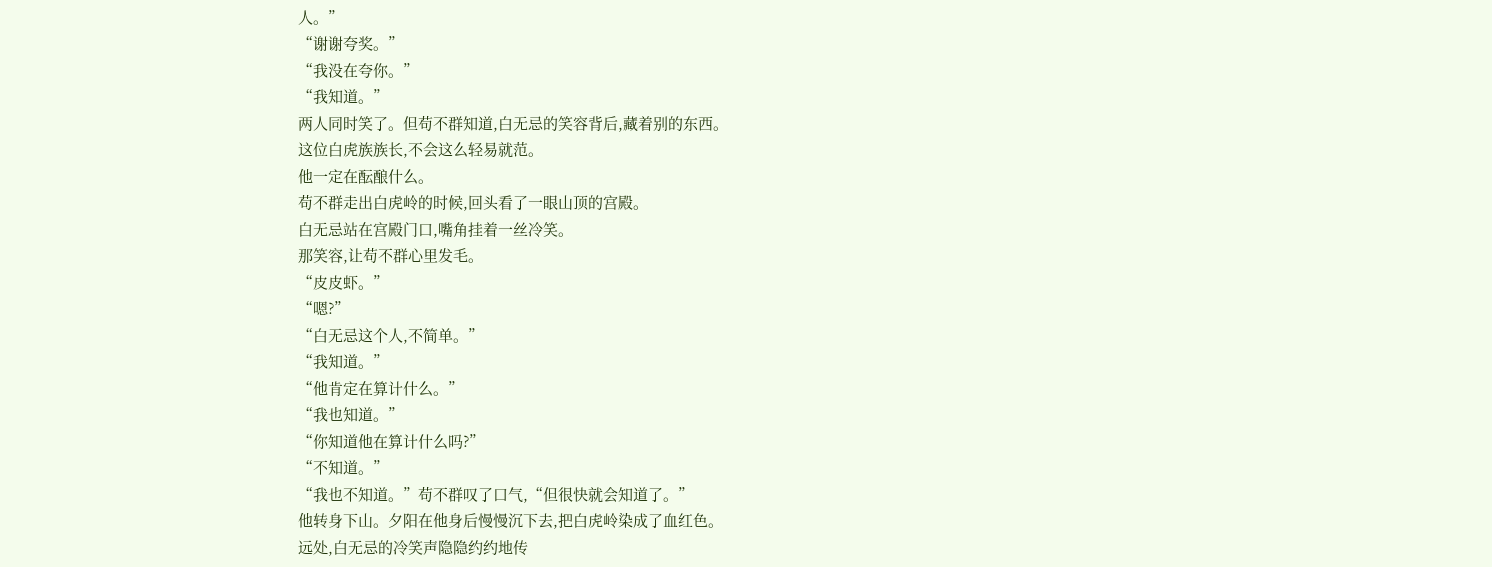人。”
“谢谢夸奖。”
“我没在夸你。”
“我知道。”
两人同时笑了。但苟不群知道,白无忌的笑容背后,藏着别的东西。
这位白虎族族长,不会这么轻易就范。
他一定在酝酿什么。
苟不群走出白虎岭的时候,回头看了一眼山顶的宫殿。
白无忌站在宫殿门口,嘴角挂着一丝冷笑。
那笑容,让苟不群心里发毛。
“皮皮虾。”
“嗯?”
“白无忌这个人,不简单。”
“我知道。”
“他肯定在算计什么。”
“我也知道。”
“你知道他在算计什么吗?”
“不知道。”
“我也不知道。”苟不群叹了口气,“但很快就会知道了。”
他转身下山。夕阳在他身后慢慢沉下去,把白虎岭染成了血红色。
远处,白无忌的冷笑声隐隐约约地传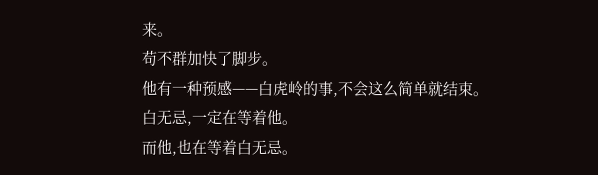来。
苟不群加快了脚步。
他有一种预感——白虎岭的事,不会这么简单就结束。
白无忌,一定在等着他。
而他,也在等着白无忌。